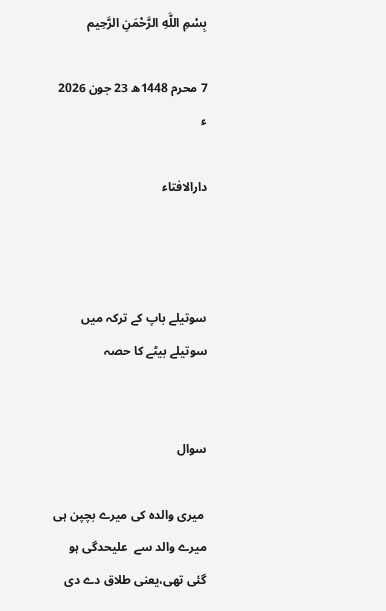بِسْمِ اللَّهِ الرَّحْمَنِ الرَّحِيم

7 محرم 1448ھ 23 جون 2026 ء

دارالافتاء



سوتیلے باپ کے ترکہ میں سوتیلے بیٹے کا حصہ


سوال

 میری والدہ کی میرے بچپن ہی  میرے والد سے  علیحدگی ہو گئی تھی،یعنی طلاق دے دی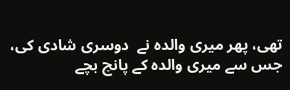تھی، پھر میری والدہ نے  دوسری شادی کی، جس سے میری والدہ کے پانچ بچے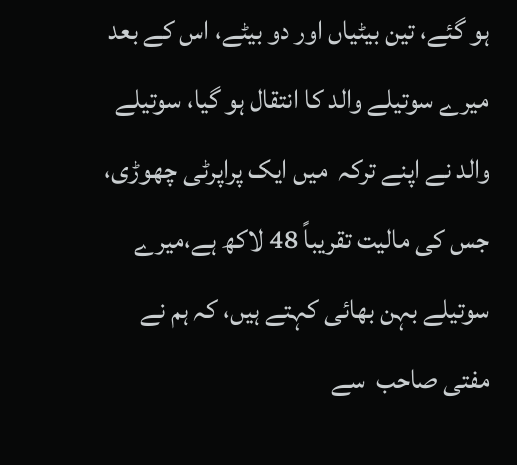ہو گئے، تین بیٹیاں اور دو بیٹے، اس کے بعد میرے سوتیلے والد کا انتقال ہو گیا، سوتیلے والد نے اپنے ترکہ  میں ایک پراپرٹی چھوڑی، جس کی مالیت تقریباً 48 لاکھ ہے،میرے سوتیلے بہن بھائی کہتے ہیں، کہ ہم نے مفتی صاحب  سے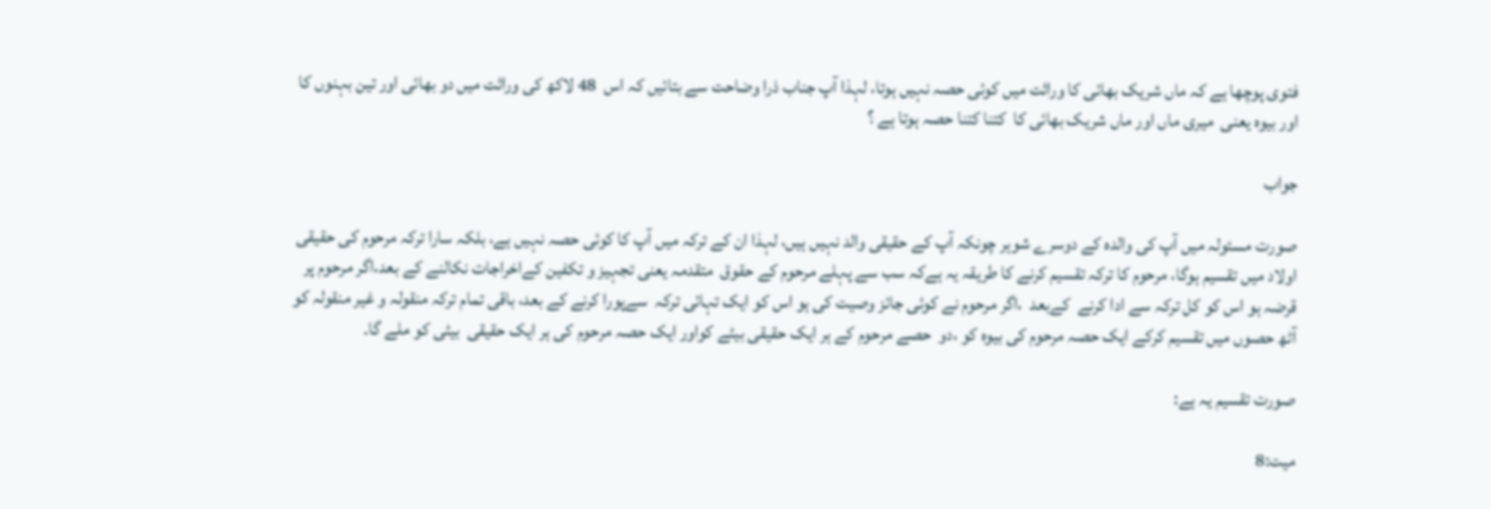فتوی پوچھا ہے کہ ماں شریک بھائی کا وراثت میں کوئی حصہ نہیں ہوتا، لہذا آپ جناب ذرا وضاحت سے بتائیں کہ اس  48 لاکھ کی وراثت میں دو بھائی اور تین بہنوں کا اور بیوہ یعنی  میری ماں اور ماں شریک بھائی کا  کتنا کتنا حصہ ہوتا ہے ؟

جواب

صورت مسئولہ میں آپ کی والدہ کے دوسرے شوہر چونکہ آپ کے حقیقی والد نہیں ہیں، لہذا ان کے ترکہ میں آپ کا کوئی حصہ نہیں ہے، بلکہ سارا ترکہ مرحوم کی حقیقی اولاد میں تقسیم ہوگا، مرحوم کا ترکہ تقسیم کرنے کا طریقہ یہ ہےکہ سب سے پہلے مرحوم کے حقوق  متقدمہ یعنی تجہیز و تکفین کےاخراجات نکالنے کے بعد،اگر مرحوم پر قرضہ ہو اس کو کل ترکہ سے ادا کرنے  کےبعد  ،اگر مرحوم نے کوئی جائز وصیت کی ہو اس کو ایک تہائی ترکہ  سےپورا کرنے کے بعد، باقی تمام ترکہ منقولہ و غیر منقولہ کو آٹھ حصوں میں تقسیم کرکے ایک حصہ مرحوم کی بیوہ کو ،دو  حصے مرحوم کے ہر ایک حقیقی بیٹے کواور ایک حصہ مرحوم کی ہر ایک حقیقی  بیٹی کو ملے گا۔

صورت تقسیم یہ ہے:

میت:8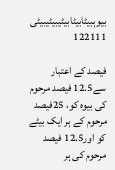بیوہبیٹابیٹابیٹیبیٹیبیٹی
122111

فیصد کے اعتبار سے12.5 فیصد مرحوم کی بیوہ کو، 25فیصد مرحوم کے ہر ایک بیٹے کو اور12.5 فیصد مرحوم کی ہر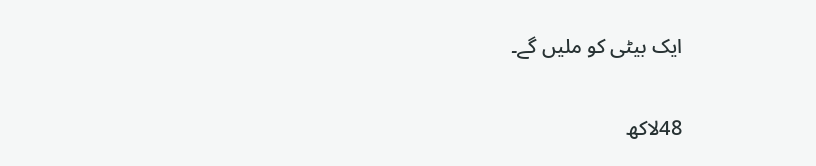ایک بیٹی کو ملیں گے۔

48لاکھ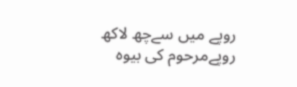روپے میں سےچھ لاکھ روپےمرحوم کی بیوہ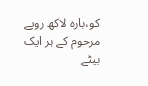کو،بارہ لاکھ روپے  مرحوم کے ہر ایک بیٹے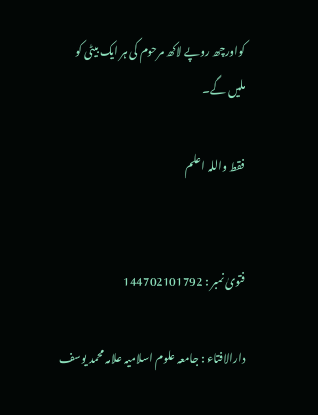کواورچھ روپے لاکھ مرحوم کی ہر ایک بیٹی کو ملیں گے۔

فقط واللہ اعلم


فتویٰ نمبر : 144702101792

دارالافتاء : جامعہ علوم اسلامیہ علامہ محمد یوسف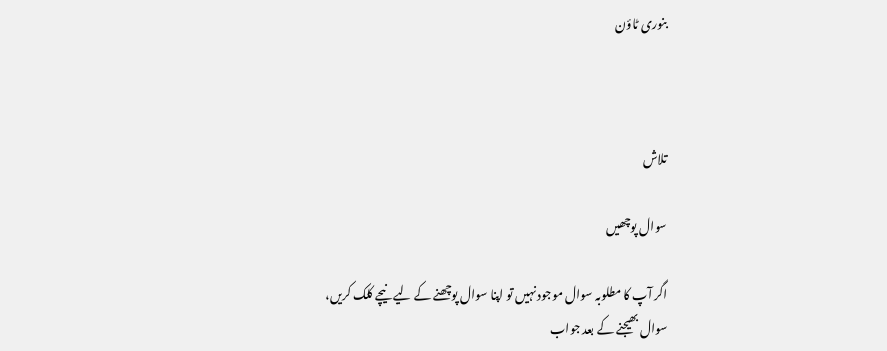بنوری ٹاؤن



تلاش

سوال پوچھیں

اگر آپ کا مطلوبہ سوال موجود نہیں تو اپنا سوال پوچھنے کے لیے نیچے کلک کریں، سوال بھیجنے کے بعد جواب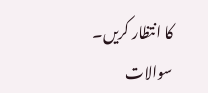کا انتظار کریں۔ سوالات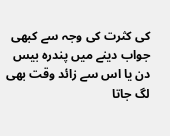کی کثرت کی وجہ سے کبھی جواب دینے میں پندرہ بیس دن یا اس سے زائد وقت بھی لگ جاتا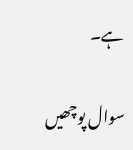ہے۔

سوال پوچھیں